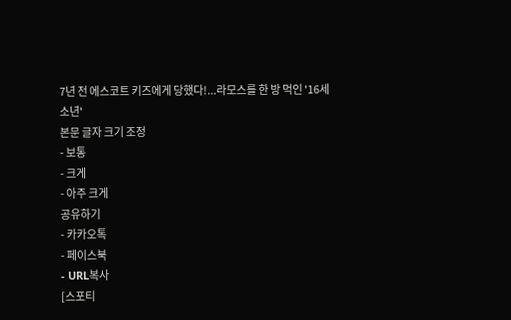7년 전 에스코트 키즈에게 당했다!...라모스를 한 방 먹인 '16세 소년'
본문 글자 크기 조정
- 보통
- 크게
- 아주 크게
공유하기
- 카카오톡
- 페이스북
- URL복사
[스포티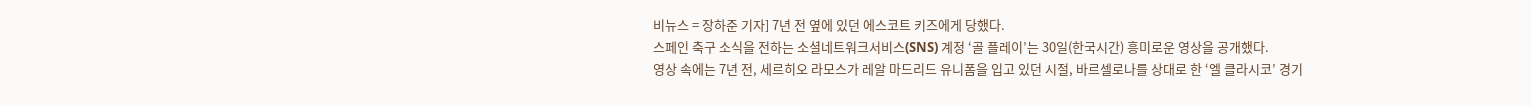비뉴스 = 장하준 기자] 7년 전 옆에 있던 에스코트 키즈에게 당했다.
스페인 축구 소식을 전하는 소셜네트워크서비스(SNS) 계정 ‘골 플레이’는 30일(한국시간) 흥미로운 영상을 공개했다.
영상 속에는 7년 전, 세르히오 라모스가 레알 마드리드 유니폼을 입고 있던 시절, 바르셀로나를 상대로 한 ‘엘 클라시코’ 경기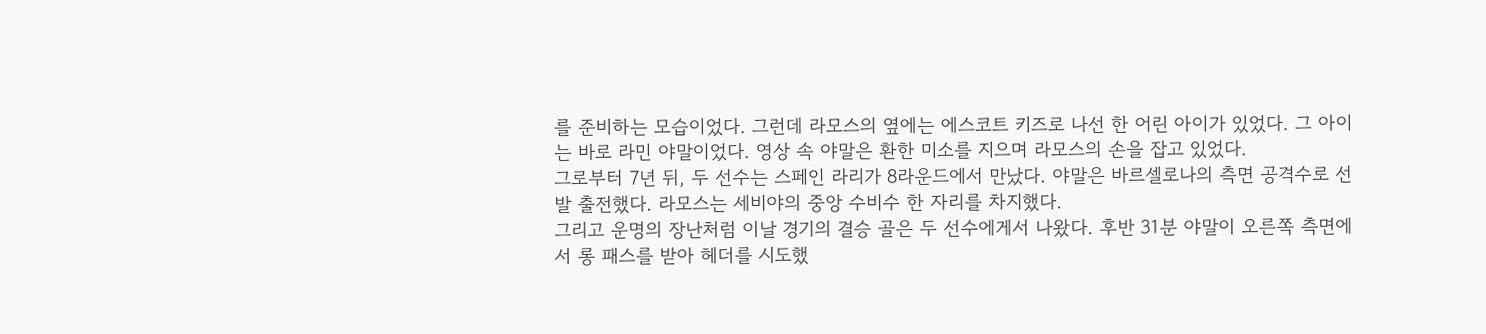를 준비하는 모습이었다. 그런데 라모스의 옆에는 에스코트 키즈로 나선 한 어린 아이가 있었다. 그 아이는 바로 라민 야말이었다. 영상 속 야말은 환한 미소를 지으며 라모스의 손을 잡고 있었다.
그로부터 7년 뒤, 두 선수는 스페인 라리가 8라운드에서 만났다. 야말은 바르셀로나의 측면 공격수로 선발 출전했다. 라모스는 세비야의 중앙 수비수 한 자리를 차지했다.
그리고 운명의 장난처럼 이날 경기의 결승 골은 두 선수에게서 나왔다. 후반 31분 야말이 오른쪽 측면에서 롱 패스를 받아 헤더를 시도했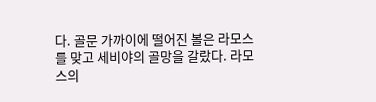다. 골문 가까이에 떨어진 볼은 라모스를 맞고 세비야의 골망을 갈랐다. 라모스의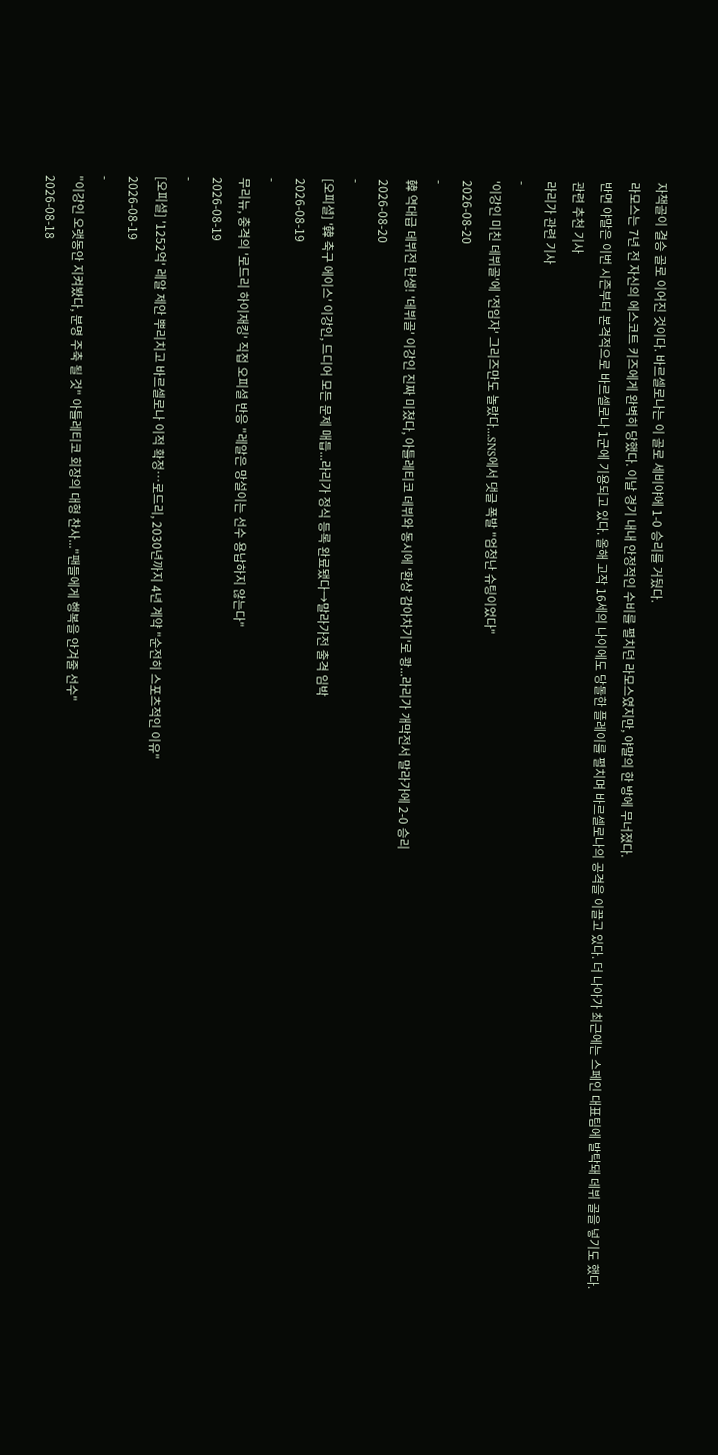자책골이 결승 골로 이어진 것이다. 바르셀로나는 이 골로 세비야에 1-0 승리를 거뒀다.
라모스는 7년 전 자신의 에스코트 키즈에게 완벽히 당했다. 이날 경기 내내 안정적인 수비를 펼치던 라모스였지만, 야말의 한 방에 무너졌다.
반면 야말은 이번 시즌부터 본격적으로 바르셀로나 1군에 기용되고 있다. 올해 고작 16세의 나이에도 당돌한 플레이를 펼치며 바르셀로나의 공격을 이끌고 있다. 더 나아가 최근에는 스페인 대표팀에 발탁돼 데뷔 골을 넣기도 했다.
관련 추천 기사
라리가 관련 기사
-
'이강인 미친 데뷔골'에 '전임자' 그리즈만도 놀랐다...SNS에서 댓글 폭발 "엄청난 슈팅이었다"
2026-08-20
-
韓 역대급 데뷔전 탄생! '데뷔골' 이강인 진짜 미쳤다, 아틀레티코 데뷔와 동시에 '환상 감아차기'로 쾅...라리가 개막전서 말라가에 2-0 승리
2026-08-20
-
[오피셜] '韓 축구 에이스' 이강인, 드디어 모든 문제 매듭...라리가 정식 등록 완료됐다→말라가전 출격 임박
2026-08-19
-
무리뉴, 충격의 '로드리 하이재킹' 직접 오피셜 반응 "레알은 망설이는 선수 용납하지 않는다"
2026-08-19
-
[오피셜] '1252억' 레알 제안 뿌리치고 바르셀로나 이적 확정…로드리, 2030년까지 4년 계약 "순전히 스포츠적인 이유"
2026-08-19
-
"이강인 오랫동안 지켜봤다, 분명 주축 될 것" 아틀레티코 회장의 대형 찬사..."팬들에게 행복을 안겨줄 선수"
2026-08-18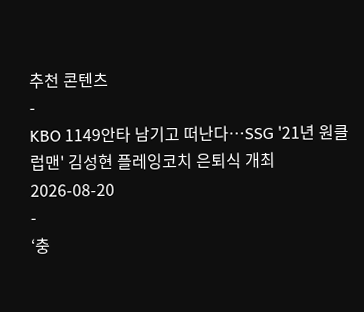추천 콘텐츠
-
KBO 1149안타 남기고 떠난다…SSG '21년 원클럽맨' 김성현 플레잉코치 은퇴식 개최
2026-08-20
-
‘충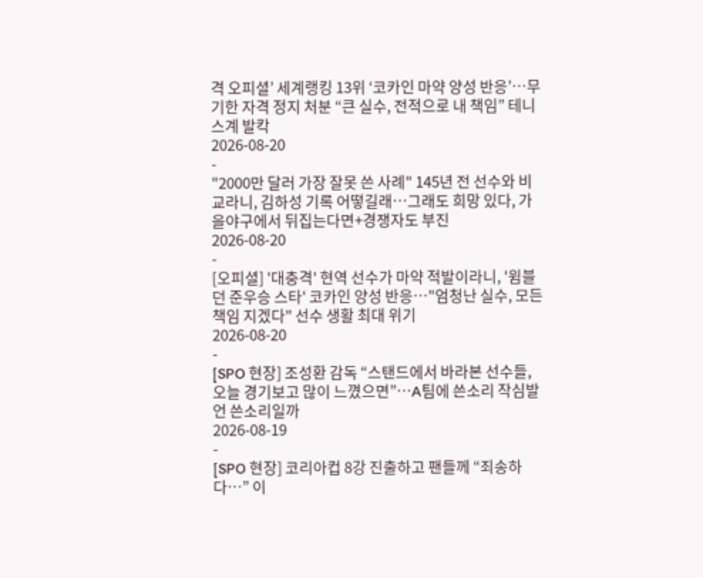격 오피셜’ 세계랭킹 13위 ‘코카인 마약 양성 반응’…무기한 자격 정지 처분 “큰 실수, 전적으로 내 책임” 테니스계 발칵
2026-08-20
-
"2000만 달러 가장 잘못 쓴 사례" 145년 전 선수와 비교라니, 김하성 기록 어떻길래…그래도 희망 있다, 가을야구에서 뒤집는다면+경쟁자도 부진
2026-08-20
-
[오피셜] '대충격' 현역 선수가 마약 적발이라니, '윔블던 준우승 스타' 코카인 양성 반응…"엄청난 실수, 모든 책임 지겠다" 선수 생활 최대 위기
2026-08-20
-
[SPO 현장] 조성환 감독 “스탠드에서 바라본 선수들, 오늘 경기보고 많이 느꼈으면”…A팀에 쓴소리 작심발언 쓴소리일까
2026-08-19
-
[SPO 현장] 코리아컵 8강 진출하고 팬들께 “죄송하다…” 이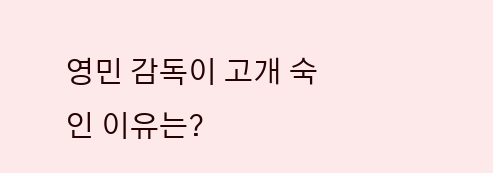영민 감독이 고개 숙인 이유는?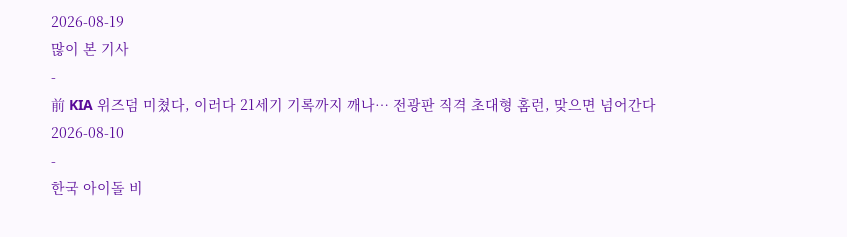2026-08-19
많이 본 기사
-
前 KIA 위즈덤 미쳤다, 이러다 21세기 기록까지 깨나… 전광판 직격 초대형 홈런, 맞으면 넘어간다
2026-08-10
-
한국 아이돌 비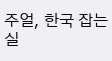주얼, 한국 잡는 실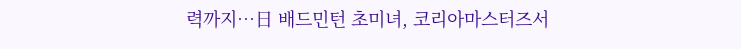력까지…日 배드민턴 초미녀, 코리아마스터즈서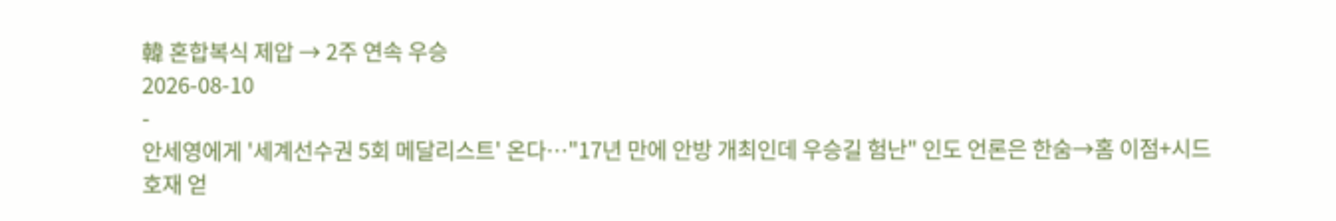韓 혼합복식 제압 → 2주 연속 우승
2026-08-10
-
안세영에게 '세계선수권 5회 메달리스트' 온다…"17년 만에 안방 개최인데 우승길 험난" 인도 언론은 한숨→홈 이점+시드 호재 얻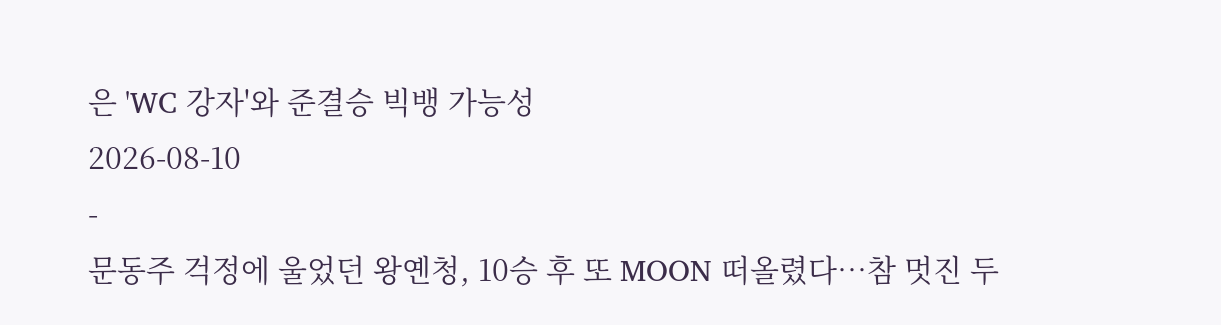은 'WC 강자'와 준결승 빅뱅 가능성
2026-08-10
-
문동주 걱정에 울었던 왕옌청, 10승 후 또 MOON 떠올렸다…참 멋진 두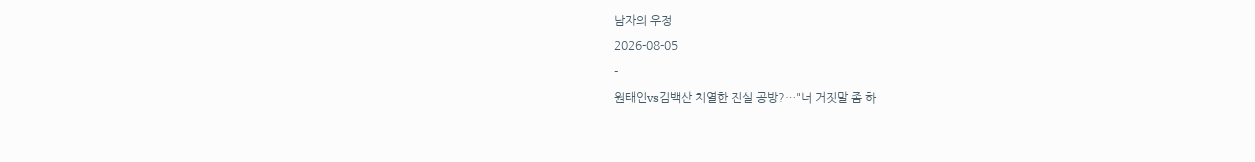남자의 우정
2026-08-05
-
원태인vs김백산 치열한 진실 공방?…"너 거짓말 좀 하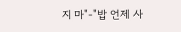지 마"-"밥 언제 사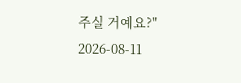주실 거예요?"
2026-08-11